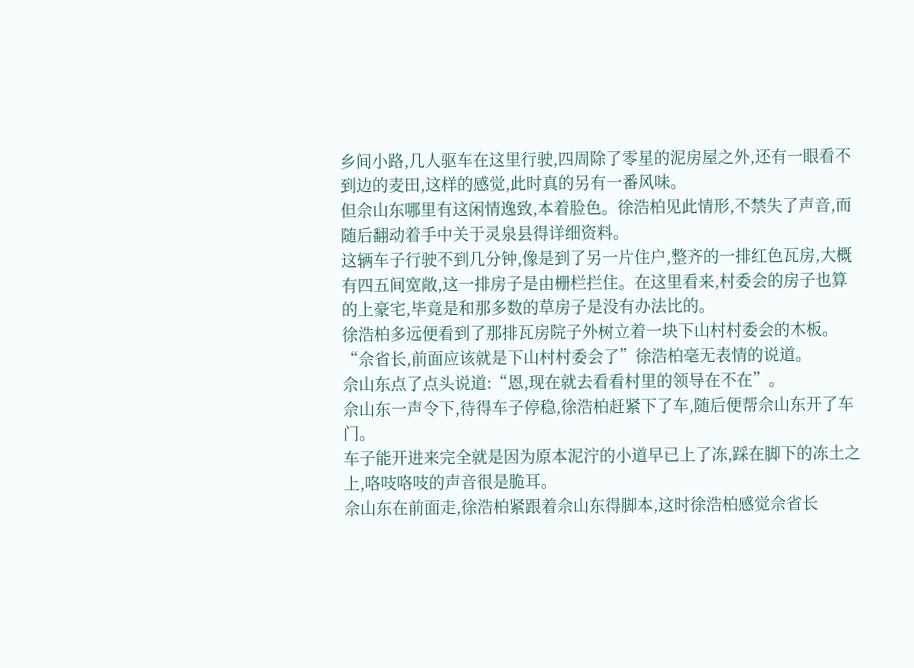乡间小路,几人驱车在这里行驶,四周除了零星的泥房屋之外,还有一眼看不到边的麦田,这样的感觉,此时真的另有一番风味。
但佘山东哪里有这闲情逸致,本着脸色。徐浩柏见此情形,不禁失了声音,而随后翻动着手中关于灵泉县得详细资料。
这辆车子行驶不到几分钟,像是到了另一片住户,整齐的一排红色瓦房,大概有四五间宽敞,这一排房子是由栅栏拦住。在这里看来,村委会的房子也算的上豪宅,毕竟是和那多数的草房子是没有办法比的。
徐浩柏多远便看到了那排瓦房院子外树立着一块下山村村委会的木板。
“佘省长,前面应该就是下山村村委会了”徐浩柏毫无表情的说道。
佘山东点了点头说道:“恩,现在就去看看村里的领导在不在”。
佘山东一声令下,待得车子停稳,徐浩柏赶紧下了车,随后便帮佘山东开了车门。
车子能开进来完全就是因为原本泥泞的小道早已上了冻,踩在脚下的冻土之上,咯吱咯吱的声音很是脆耳。
佘山东在前面走,徐浩柏紧跟着佘山东得脚本,这时徐浩柏感觉佘省长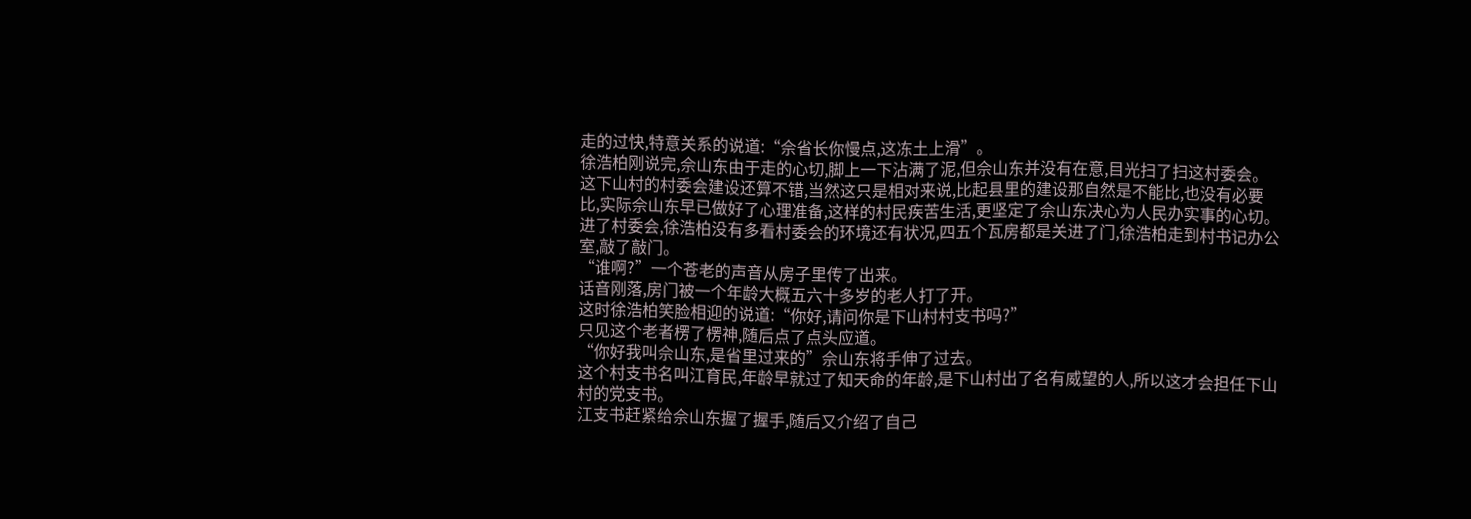走的过快,特意关系的说道:“佘省长你慢点,这冻土上滑”。
徐浩柏刚说完,佘山东由于走的心切,脚上一下沾满了泥,但佘山东并没有在意,目光扫了扫这村委会。
这下山村的村委会建设还算不错,当然这只是相对来说,比起县里的建设那自然是不能比,也没有必要比,实际佘山东早已做好了心理准备,这样的村民疾苦生活,更坚定了佘山东决心为人民办实事的心切。
进了村委会,徐浩柏没有多看村委会的环境还有状况,四五个瓦房都是关进了门,徐浩柏走到村书记办公室,敲了敲门。
“谁啊?”一个苍老的声音从房子里传了出来。
话音刚落,房门被一个年龄大概五六十多岁的老人打了开。
这时徐浩柏笑脸相迎的说道:“你好,请问你是下山村村支书吗?”
只见这个老者楞了楞神,随后点了点头应道。
“你好我叫佘山东,是省里过来的”佘山东将手伸了过去。
这个村支书名叫江育民,年龄早就过了知天命的年龄,是下山村出了名有威望的人,所以这才会担任下山村的党支书。
江支书赶紧给佘山东握了握手,随后又介绍了自己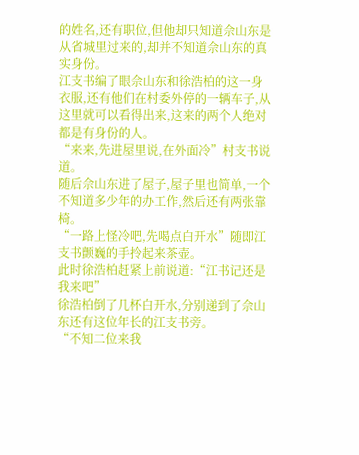的姓名,还有职位,但他却只知道佘山东是从省城里过来的,却并不知道佘山东的真实身份。
江支书编了眼佘山东和徐浩柏的这一身衣服,还有他们在村委外停的一辆车子,从这里就可以看得出来,这来的两个人绝对都是有身份的人。
“来来,先进屋里说,在外面冷”村支书说道。
随后佘山东进了屋子,屋子里也简单,一个不知道多少年的办工作,然后还有两张靠椅。
“一路上怪冷吧,先喝点白开水”随即江支书颤巍的手拎起来茶壶。
此时徐浩柏赶紧上前说道:“江书记还是我来吧”
徐浩柏倒了几杯白开水,分别递到了佘山东还有这位年长的江支书旁。
“不知二位来我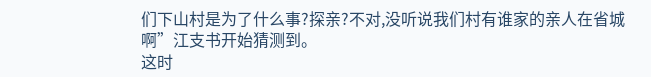们下山村是为了什么事?探亲?不对,没听说我们村有谁家的亲人在省城啊”江支书开始猜测到。
这时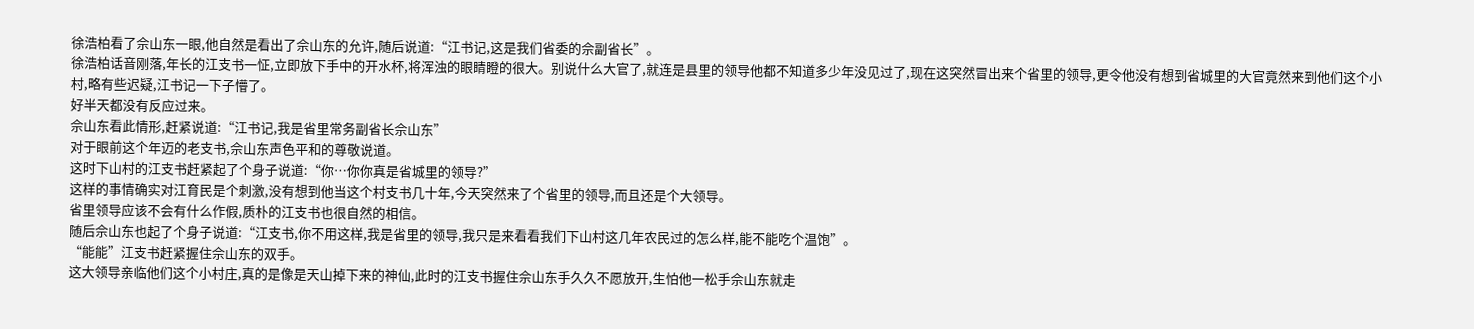徐浩柏看了佘山东一眼,他自然是看出了佘山东的允许,随后说道:“江书记,这是我们省委的佘副省长”。
徐浩柏话音刚落,年长的江支书一怔,立即放下手中的开水杯,将浑浊的眼睛瞪的很大。别说什么大官了,就连是县里的领导他都不知道多少年没见过了,现在这突然冒出来个省里的领导,更令他没有想到省城里的大官竟然来到他们这个小村,略有些迟疑,江书记一下子懵了。
好半天都没有反应过来。
佘山东看此情形,赶紧说道:“江书记,我是省里常务副省长佘山东”
对于眼前这个年迈的老支书,佘山东声色平和的尊敬说道。
这时下山村的江支书赶紧起了个身子说道:“你…你你真是省城里的领导?”
这样的事情确实对江育民是个刺激,没有想到他当这个村支书几十年,今天突然来了个省里的领导,而且还是个大领导。
省里领导应该不会有什么作假,质朴的江支书也很自然的相信。
随后佘山东也起了个身子说道:“江支书,你不用这样,我是省里的领导,我只是来看看我们下山村这几年农民过的怎么样,能不能吃个温饱”。
“能能”江支书赶紧握住佘山东的双手。
这大领导亲临他们这个小村庄,真的是像是天山掉下来的神仙,此时的江支书握住佘山东手久久不愿放开,生怕他一松手佘山东就走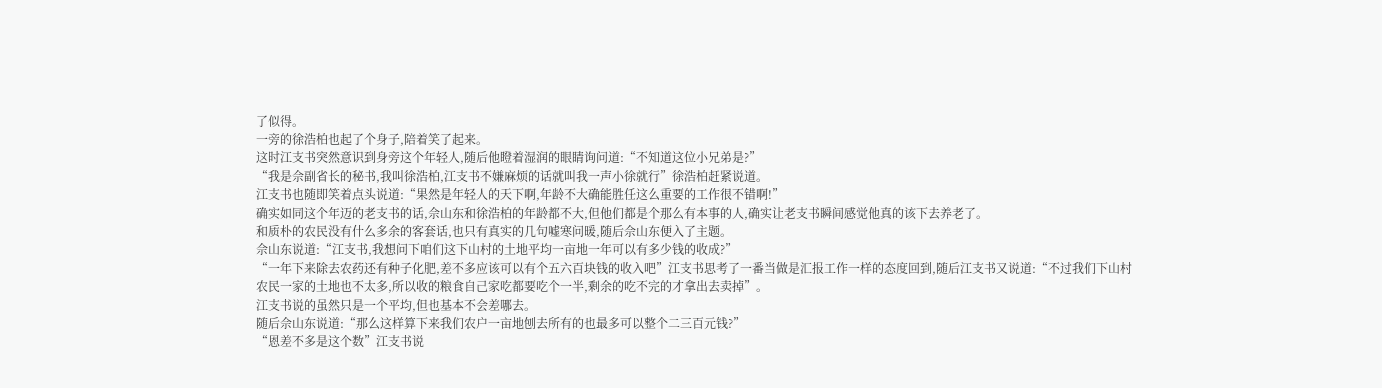了似得。
一旁的徐浩柏也起了个身子,陪着笑了起来。
这时江支书突然意识到身旁这个年轻人,随后他瞪着湿润的眼睛询问道:“不知道这位小兄弟是?”
“我是佘副省长的秘书,我叫徐浩柏,江支书不嫌麻烦的话就叫我一声小徐就行”徐浩柏赶紧说道。
江支书也随即笑着点头说道:“果然是年轻人的天下啊,年龄不大确能胜任这么重要的工作很不错啊!”
确实如同这个年迈的老支书的话,佘山东和徐浩柏的年龄都不大,但他们都是个那么有本事的人,确实让老支书瞬间感觉他真的该下去养老了。
和质朴的农民没有什么多余的客套话,也只有真实的几句嘘寒问暖,随后佘山东便入了主题。
佘山东说道:“江支书,我想问下咱们这下山村的土地平均一亩地一年可以有多少钱的收成?”
“一年下来除去农药还有种子化肥,差不多应该可以有个五六百块钱的收入吧”江支书思考了一番当做是汇报工作一样的态度回到,随后江支书又说道:“不过我们下山村农民一家的土地也不太多,所以收的粮食自己家吃都要吃个一半,剩余的吃不完的才拿出去卖掉”。
江支书说的虽然只是一个平均,但也基本不会差哪去。
随后佘山东说道:“那么这样算下来我们农户一亩地刨去所有的也最多可以整个二三百元钱?”
“恩差不多是这个数”江支书说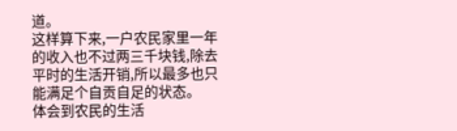道。
这样算下来,一户农民家里一年的收入也不过两三千块钱,除去平时的生活开销,所以最多也只能满足个自贡自足的状态。
体会到农民的生活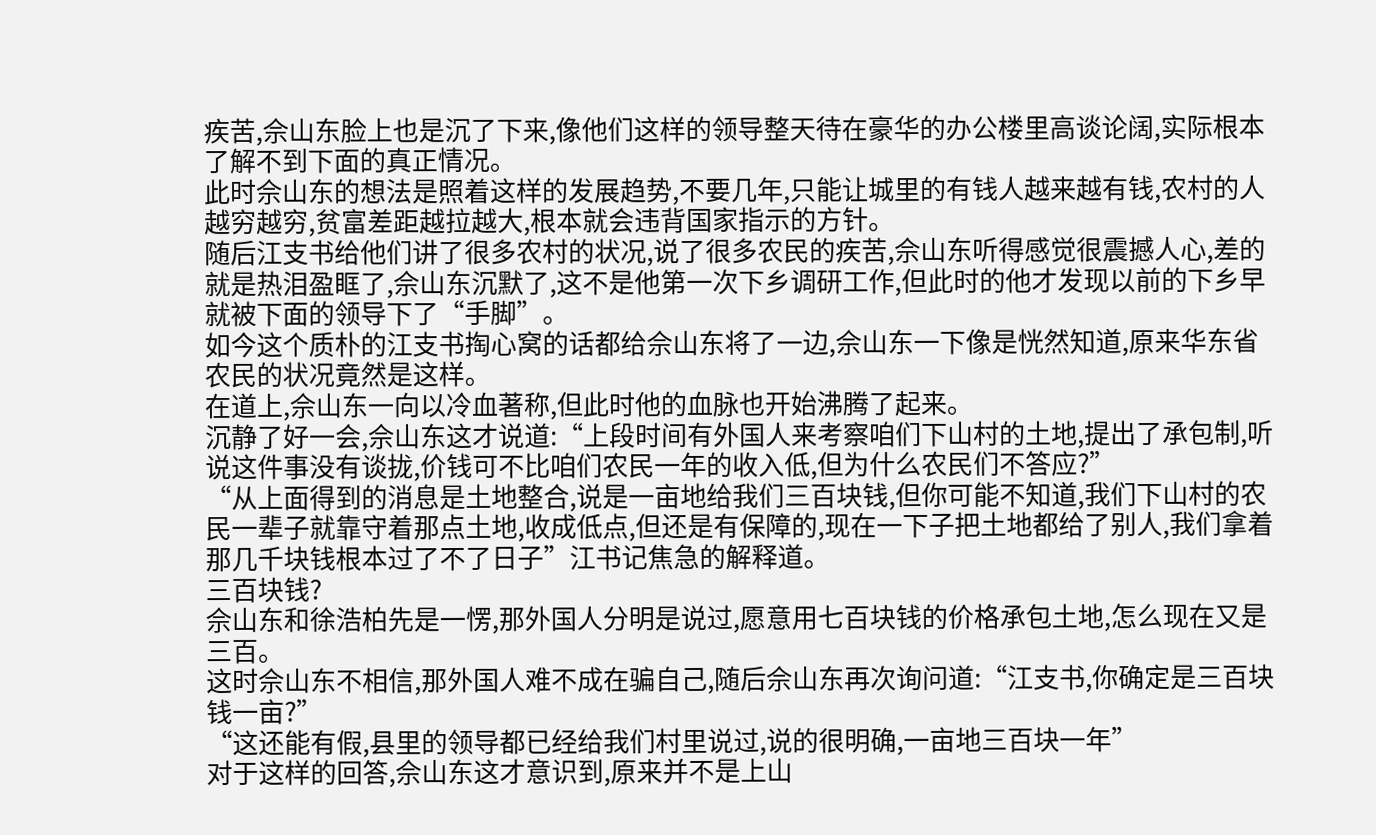疾苦,佘山东脸上也是沉了下来,像他们这样的领导整天待在豪华的办公楼里高谈论阔,实际根本了解不到下面的真正情况。
此时佘山东的想法是照着这样的发展趋势,不要几年,只能让城里的有钱人越来越有钱,农村的人越穷越穷,贫富差距越拉越大,根本就会违背国家指示的方针。
随后江支书给他们讲了很多农村的状况,说了很多农民的疾苦,佘山东听得感觉很震撼人心,差的就是热泪盈眶了,佘山东沉默了,这不是他第一次下乡调研工作,但此时的他才发现以前的下乡早就被下面的领导下了“手脚”。
如今这个质朴的江支书掏心窝的话都给佘山东将了一边,佘山东一下像是恍然知道,原来华东省农民的状况竟然是这样。
在道上,佘山东一向以冷血著称,但此时他的血脉也开始沸腾了起来。
沉静了好一会,佘山东这才说道:“上段时间有外国人来考察咱们下山村的土地,提出了承包制,听说这件事没有谈拢,价钱可不比咱们农民一年的收入低,但为什么农民们不答应?”
“从上面得到的消息是土地整合,说是一亩地给我们三百块钱,但你可能不知道,我们下山村的农民一辈子就靠守着那点土地,收成低点,但还是有保障的,现在一下子把土地都给了别人,我们拿着那几千块钱根本过了不了日子”江书记焦急的解释道。
三百块钱?
佘山东和徐浩柏先是一愣,那外国人分明是说过,愿意用七百块钱的价格承包土地,怎么现在又是三百。
这时佘山东不相信,那外国人难不成在骗自己,随后佘山东再次询问道:“江支书,你确定是三百块钱一亩?”
“这还能有假,县里的领导都已经给我们村里说过,说的很明确,一亩地三百块一年”
对于这样的回答,佘山东这才意识到,原来并不是上山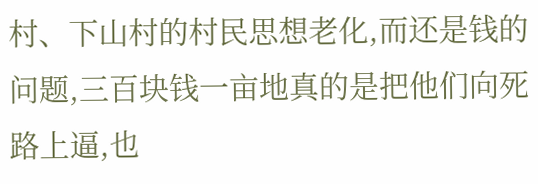村、下山村的村民思想老化,而还是钱的问题,三百块钱一亩地真的是把他们向死路上逼,也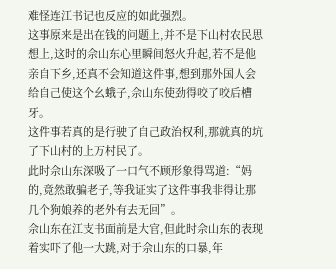难怪连江书记也反应的如此强烈。
这事原来是出在钱的问题上,并不是下山村农民思想上,这时的佘山东心里瞬间怒火升起,若不是他亲自下乡,还真不会知道这件事,想到那外国人会给自己使这个幺蛾子,佘山东使劲得咬了咬后槽牙。
这件事若真的是行驶了自己政治权利,那就真的坑了下山村的上万村民了。
此时佘山东深吸了一口气不顾形象得骂道:“妈的,竟然敢骗老子,等我证实了这件事我非得让那几个狗娘养的老外有去无回”。
佘山东在江支书面前是大官,但此时佘山东的表现着实吓了他一大跳,对于佘山东的口暴,年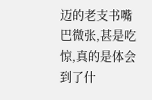迈的老支书嘴巴微张,甚是吃惊,真的是体会到了什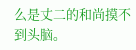么是丈二的和尚摸不到头脑。